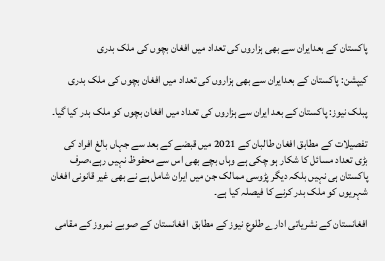پاکستان کے بعدایران سے بھی ہزاروں کی تعداد میں افغان بچوں کی ملک بدری

کیپشن: پاکستان کے بعدایران سے بھی ہزاروں کی تعداد میں افغان بچوں کی ملک بدری

پبلک نیوز: پاکستان کے بعد ایران سے ہزاروں کی تعداد میں افغان بچوں کو ملک بدر کیا گیا۔

تفصیلات کے مطابق افغان طالبان کے 2021 میں قبضے کے بعد سے جہاں بالغ افراد کی بڑی تعداد مسائل کا شکار ہو چکی ہے وہاں بچے بھی اس سے محفوظ نہیں رہے،صرف پاکستان ہی نہیں بلکہ دیگر پڑوسی ممالک جن میں ایران شامل ہے نے بھی غیر قانونی افغان شہریوں کو ملک بدر کرنے کا فیصلہ کیا ہے۔

افغانستان کے نشریاتی ادارے طلوع نیوز کے مطابق  افغانستان کے صوبے نمروز کے مقامی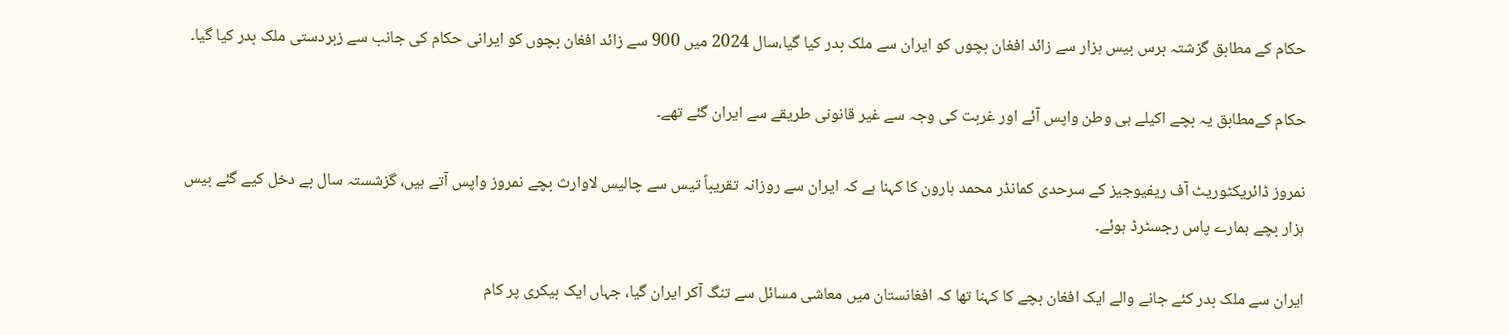حکام کے مطابق گزشتہ برس بیس ہزار سے زائد افغان بچوں کو ایران سے ملک بدر کیا گیا،سال 2024 میں 900 سے زائد افغان بچوں کو ایرانی حکام کی جانب سے زبردستی ملک بدر کیا گیا۔

حکام کےمطابق یہ بچے اکیلے ہی وطن واپس آئے اور غربت کی وجہ سے غیر قانونی طریقے سے ایران گئے تھے۔

نمروز ڈائریکٹوریٹ آف ریفیوجیز کے سرحدی کمانڈر محمد ہارون کا کہنا ہے کہ ایران سے روزانہ تقریباً تیس سے چالیس لاوارث بچے نمروز واپس آتے ہیں، گزشستہ سال بے دخل کیے گئے بیس ہزار بچے ہمارے پاس رجسٹرڈ ہوئے۔

ایران سے ملک بدر کئے جانے والے ایک افغان بچے کا کہنا تھا کہ افغانستان میں معاشی مسائل سے تنگ آکر ایران گیا، جہاں ایک بیکری پر کام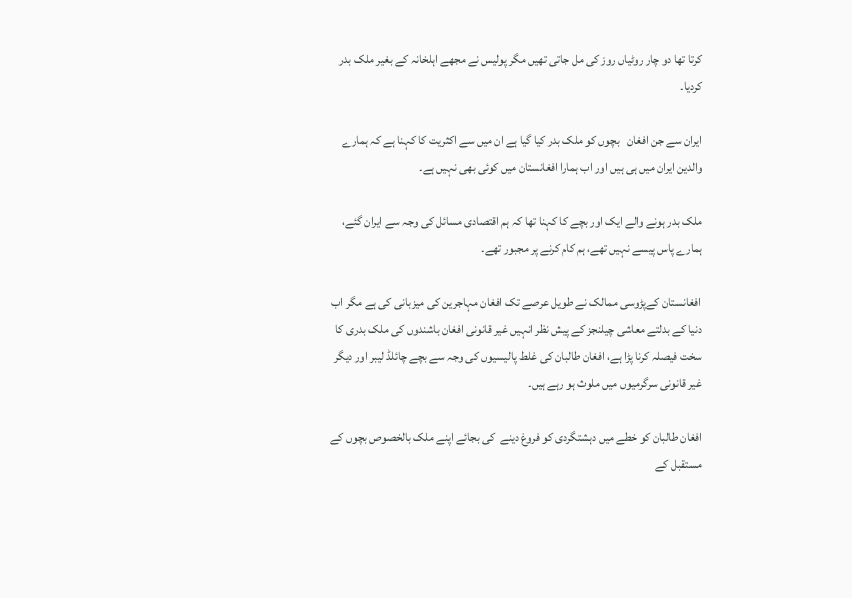کرتا تھا دو چار روٹیاں روز کی مل جاتی تھیں مگر پولیس نے مجھے اہلخانہ کے بغیر ملک بدر کردیا۔

ایران سے جن افغان   بچوں کو ملک بدر کیا گیا ہے ان میں سے اکثریت کا کہنا ہے کہ ہمارے والدین ایران میں ہی ہیں اور اب ہمارا افغانستان میں کوئی بھی نہیں ہے۔

ملک بدر ہونے والے ایک اور بچے کا کہنا تھا کہ ہم اقتصادی مسائل کی وجہ سے ایران گئے، ہمارے پاس پیسے نہیں تھے، ہم کام کرنے پر مجبور تھے۔

افغانستان کےپڑوسی ممالک نے طویل عرصے تک افغان مہاجرین کی میزبانی کی ہے مگر اب دنیا کے بدلتے معاشی چیلنجز کے پیش نظر انہیں غیر قانونی افغان باشندوں کی ملک بدری کا سخت فیصلہ کرنا پڑا ہے، افغان طالبان کی غلط پالیسیوں کی وجہ سے بچے چائلڈ لیبر اور دیگر غیر قانونی سرگرمیوں میں ملوث ہو رہے ہیں۔

افغان طالبان کو خطے میں دہشتگردی کو فروغ دینے  کی بجائے اپنے ملک بالخصوص بچوں کے مستقبل کے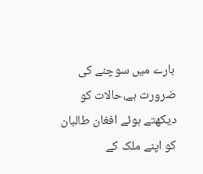بارے میں سوچنے کی ضرورت ہے،حالات کو دیکھتے ہوئے افغان طالبان کو اپنے ملک کے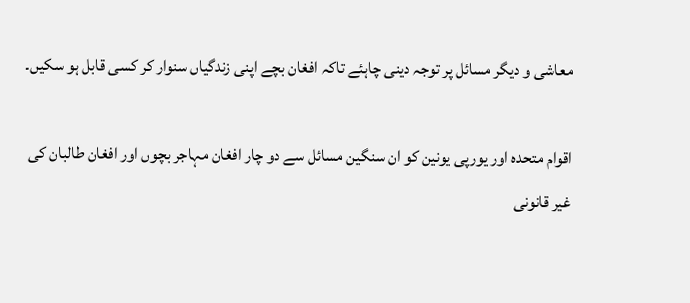معاشی و دیگر مسائل پر توجہ دینی چاہئے تاکہ افغان بچے اپنی زندگیاں سنوار کر کسی قابل ہو سکیں۔

اقوام متحدہ اور یورپی یونین کو ان سنگین مسائل سے دو چار افغان مہاجر بچوں اور افغان طالبان کی غیر قانونی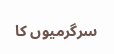سرگرمیوں کا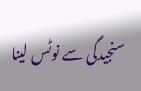سنجیدگی سے نوٹس لینا